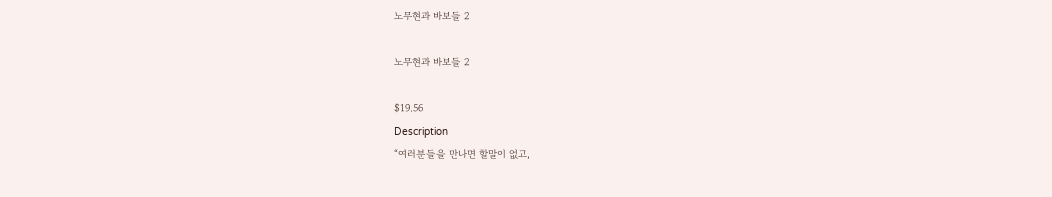노무현과 바보들 2

노무현과 바보들 2

$19.56
Description
“여러분들을 만나면 할말이 없고,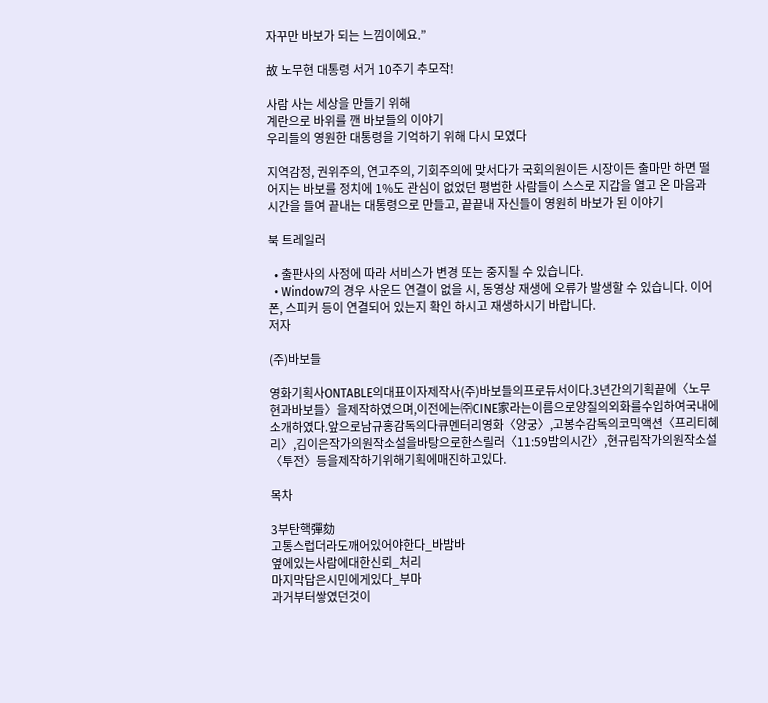자꾸만 바보가 되는 느낌이에요.”

故 노무현 대통령 서거 10주기 추모작!

사람 사는 세상을 만들기 위해
계란으로 바위를 깬 바보들의 이야기
우리들의 영원한 대통령을 기억하기 위해 다시 모였다

지역감정, 권위주의, 연고주의, 기회주의에 맞서다가 국회의원이든 시장이든 출마만 하면 떨어지는 바보를 정치에 1%도 관심이 없었던 평범한 사람들이 스스로 지갑을 열고 온 마음과 시간을 들여 끝내는 대통령으로 만들고, 끝끝내 자신들이 영원히 바보가 된 이야기

북 트레일러

  • 출판사의 사정에 따라 서비스가 변경 또는 중지될 수 있습니다.
  • Window7의 경우 사운드 연결이 없을 시, 동영상 재생에 오류가 발생할 수 있습니다. 이어폰, 스피커 등이 연결되어 있는지 확인 하시고 재생하시기 바랍니다.
저자

(주)바보들

영화기획사ONTABLE의대표이자제작사(주)바보들의프로듀서이다.3년간의기획끝에〈노무현과바보들〉을제작하였으며,이전에는㈜CINE家라는이름으로양질의외화를수입하여국내에소개하였다.앞으로남규홍감독의다큐멘터리영화〈양궁〉,고봉수감독의코믹액션〈프리티혜리〉,김이은작가의원작소설을바탕으로한스릴러〈11:59밤의시간〉,현규림작가의원작소설〈투전〉등을제작하기위해기획에매진하고있다.

목차

3부탄핵彈劾
고통스럽더라도깨어있어야한다_바밤바
옆에있는사람에대한신뢰_처리
마지막답은시민에게있다_부마
과거부터쌓였던것이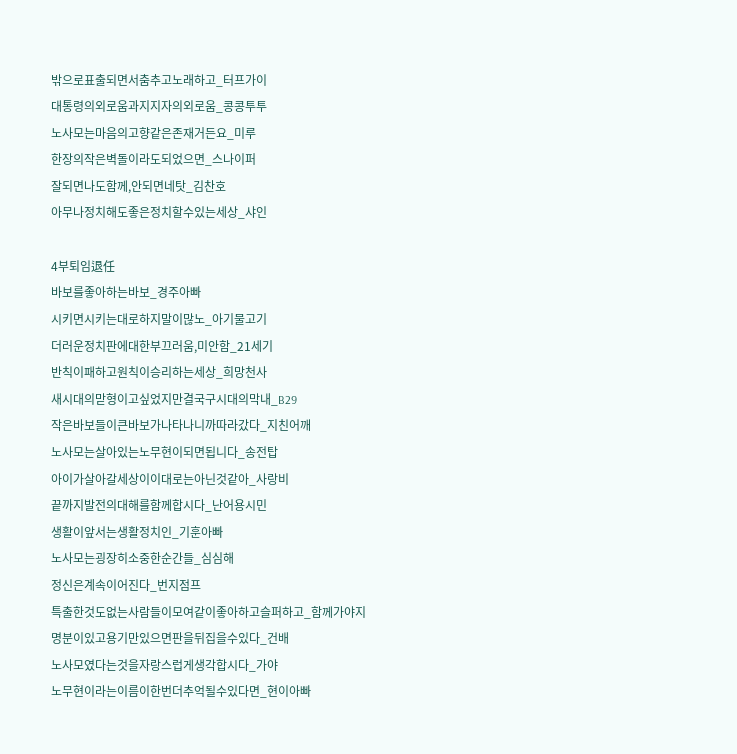밖으로표출되면서춤추고노래하고_터프가이
대통령의외로움과지지자의외로움_콩콩투투
노사모는마음의고향같은존재거든요_미루
한장의작은벽돌이라도되었으면_스나이퍼
잘되면나도함께,안되면네탓_김찬호
아무나정치해도좋은정치할수있는세상_샤인

4부퇴임退任
바보를좋아하는바보_경주아빠
시키면시키는대로하지말이많노_아기물고기
더러운정치판에대한부끄러움,미안함_21세기
반칙이패하고원칙이승리하는세상_희망천사
새시대의맏형이고싶었지만결국구시대의막내_B29
작은바보들이큰바보가나타나니까따라갔다_지친어깨
노사모는살아있는노무현이되면됩니다_송전탑
아이가살아갈세상이이대로는아닌것같아_사랑비
끝까지발전의대해를함께합시다_난어용시민
생활이앞서는생활정치인_기훈아빠
노사모는굉장히소중한순간들_심심해
정신은계속이어진다_번지점프
특출한것도없는사람들이모여같이좋아하고슬퍼하고_함께가야지
명분이있고용기만있으면판을뒤집을수있다_건배
노사모였다는것을자랑스럽게생각합시다_가야
노무현이라는이름이한번더추억될수있다면_현이아빠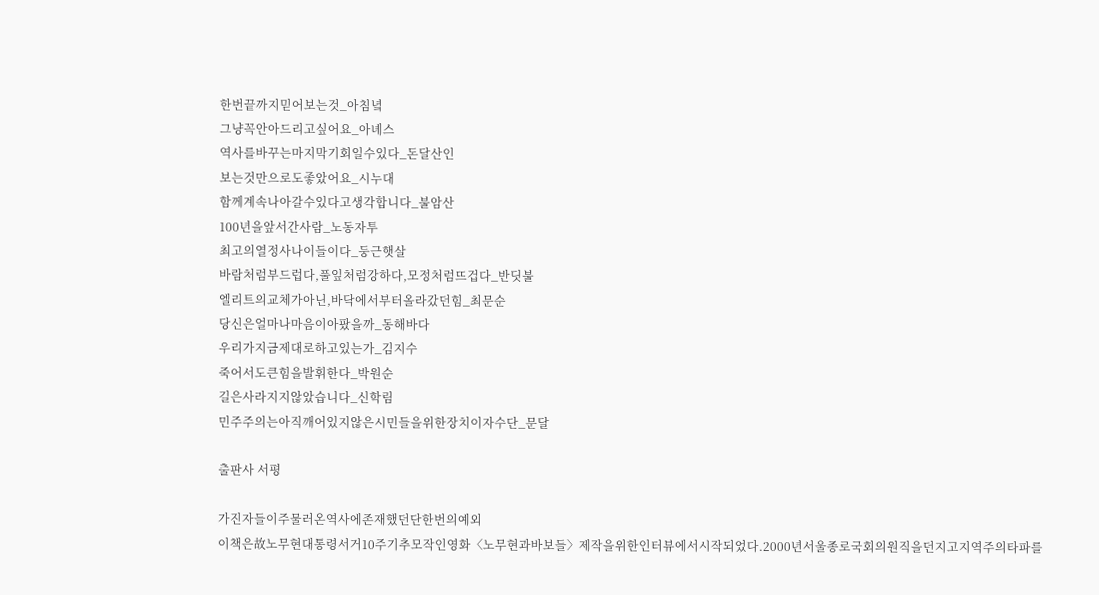한번끝까지믿어보는것_아침녘
그냥꼭안아드리고싶어요_아녜스
역사를바꾸는마지막기회일수있다_돈달산인
보는것만으로도좋았어요_시누대
함께계속나아갈수있다고생각합니다_불암산
100년을앞서간사람_노동자투
최고의열정사나이들이다_둥근햇살
바람처럼부드럽다,풀잎처럼강하다,모정처럼뜨겁다_반딧불
엘리트의교체가아닌,바닥에서부터올라갔던힘_최문순
당신은얼마나마음이아팠을까_동해바다
우리가지금제대로하고있는가_김지수
죽어서도큰힘을발휘한다_박원순
길은사라지지않았습니다_신학림
민주주의는아직깨어있지않은시민들을위한장치이자수단_문달

출판사 서평

가진자들이주물러온역사에존재했던단한번의예외
이책은故노무현대통령서거10주기추모작인영화〈노무현과바보들〉제작을위한인터뷰에서시작되었다.2000년서울종로국회의원직을던지고지역주의타파를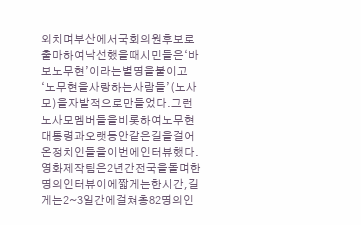외치며부산에서국회의원후보로출마하여낙선했을때시민들은‘바보노무현’이라는별명을붙이고‘노무현을사랑하는사람들’(노사모)을자발적으로만들었다.그런노사모멤버들을비롯하여노무현대통령과오랫동안같은길을걸어온정치인들을이번에인터뷰했다.영화제작팀은2년간전국을돌며한명의인터뷰이에짧게는한시간,길게는2~3일간에걸쳐총82명의인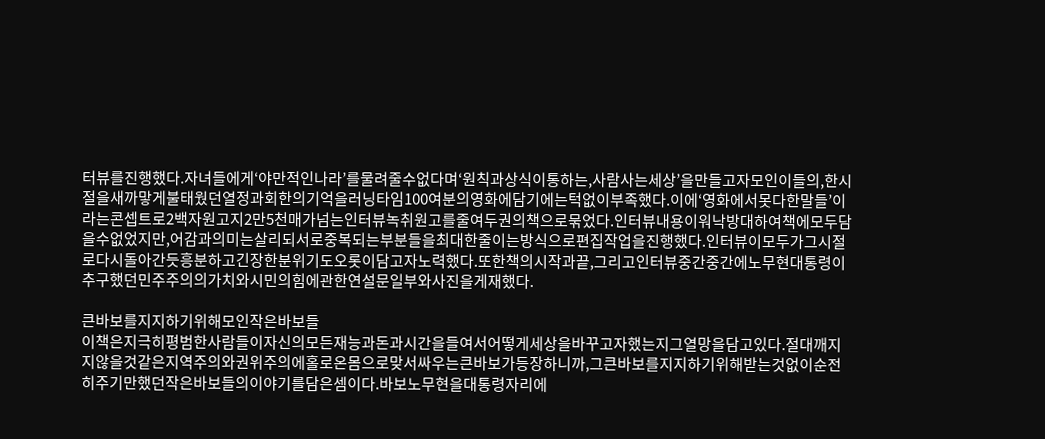터뷰를진행했다.자녀들에게‘야만적인나라’를물려줄수없다며‘원칙과상식이통하는,사람사는세상’을만들고자모인이들의,한시절을새까맣게불태웠던열정과회한의기억을러닝타임100여분의영화에담기에는턱없이부족했다.이에‘영화에서못다한말들’이라는콘셉트로2백자원고지2만5천매가넘는인터뷰녹취원고를줄여두권의책으로묶었다.인터뷰내용이워낙방대하여책에모두담을수없었지만,어감과의미는살리되서로중복되는부분들을최대한줄이는방식으로편집작업을진행했다.인터뷰이모두가그시절로다시돌아간듯흥분하고긴장한분위기도오롯이담고자노력했다.또한책의시작과끝,그리고인터뷰중간중간에노무현대통령이추구했던민주주의의가치와시민의힘에관한연설문일부와사진을게재했다.

큰바보를지지하기위해모인작은바보들
이책은지극히평범한사람들이자신의모든재능과돈과시간을들여서어떻게세상을바꾸고자했는지그열망을담고있다.절대깨지지않을것같은지역주의와권위주의에홀로온몸으로맞서싸우는큰바보가등장하니까,그큰바보를지지하기위해받는것없이순전히주기만했던작은바보들의이야기를담은셈이다.바보노무현을대통령자리에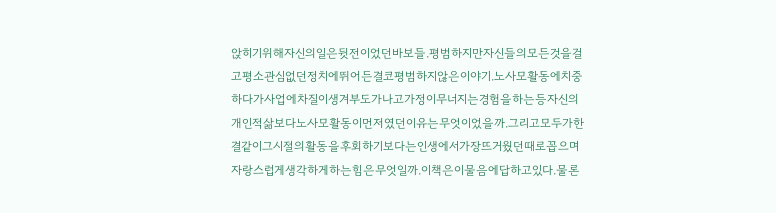앉히기위해자신의일은뒷전이었던바보들.평범하지만자신들의모든것을걸고평소관심없던정치에뛰어든결코평범하지않은이야기.노사모활동에치중하다가사업에차질이생겨부도가나고가정이무너지는경험을하는등자신의개인적삶보다노사모활동이먼저였던이유는무엇이었을까.그리고모두가한결같이그시절의활동을후회하기보다는인생에서가장뜨거웠던때로꼽으며자랑스럽게생각하게하는힘은무엇일까.이책은이물음에답하고있다.물론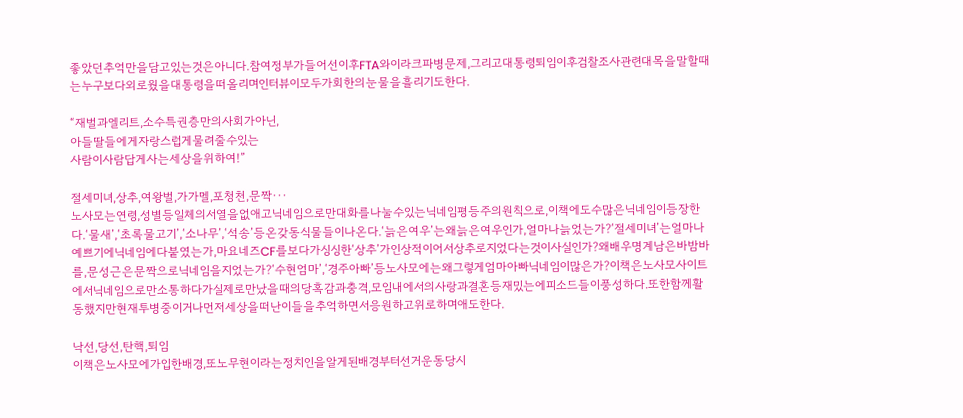좋았던추억만을담고있는것은아니다.참여정부가들어선이후FTA와이라크파병문제,그리고대통령퇴임이후검찰조사관련대목을말할때는누구보다외로웠을대통령을떠올리며인터뷰이모두가회한의눈물을흘리기도한다.

“재벌과엘리트,소수특권층만의사회가아닌,
아들딸들에게자랑스럽게물려줄수있는
사람이사람답게사는세상을위하여!”

절세미녀,상추,여왕벌,가가멜,포청천,문짝···
노사모는연령,성별등일체의서열을없애고닉네임으로만대화를나눌수있는닉네임평등주의원칙으로,이책에도수많은닉네임이등장한다.‘물새’,‘초록물고기’,‘소나무’,‘석송’등온갖동식물들이나온다.‘늙은여우’는왜늙은여우인가,얼마나늙었는가?‘절세미녀’는얼마나예쁘기에닉네임에다붙였는가,마요네즈CF를보다가싱싱한‘상추’가인상적이어서상추로지었다는것이사실인가?왜배우명계남은바밤바를,문성근은문짝으로닉네임을지었는가?‘수현엄마’,‘경주아빠’등노사모에는왜그렇게엄마아빠닉네임이많은가?이책은노사모사이트에서닉네임으로만소통하다가실제로만났을때의당혹감과충격,모임내에서의사랑과결혼등재밌는에피소드들이풍성하다.또한함께활동했지만현재투병중이거나먼저세상을떠난이들을추억하면서응원하고위로하며애도한다.

낙선,당선,탄핵,퇴임
이책은노사모에가입한배경,또노무현이라는정치인을알게된배경부터선거운동당시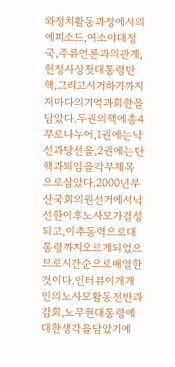와정치활동과정에서의에피소드,여소야대정국,주류언론과의관계,헌정사상첫대통령탄핵,그리고서거하기까지저마다의기억과회한을담았다.두권의책에총4부로나누어,1권에는낙선과당선을,2권에는탄핵과퇴임을각부제목으로삼았다.2000년부산국회의원선거에서낙선한이후노사모가결성되고,이추동력으로대통령까지오르게되었으므로시간순으로배열한것이다.인터뷰이개개인의노사모활동전반과감회,노무현대통령에대한생각을담았기에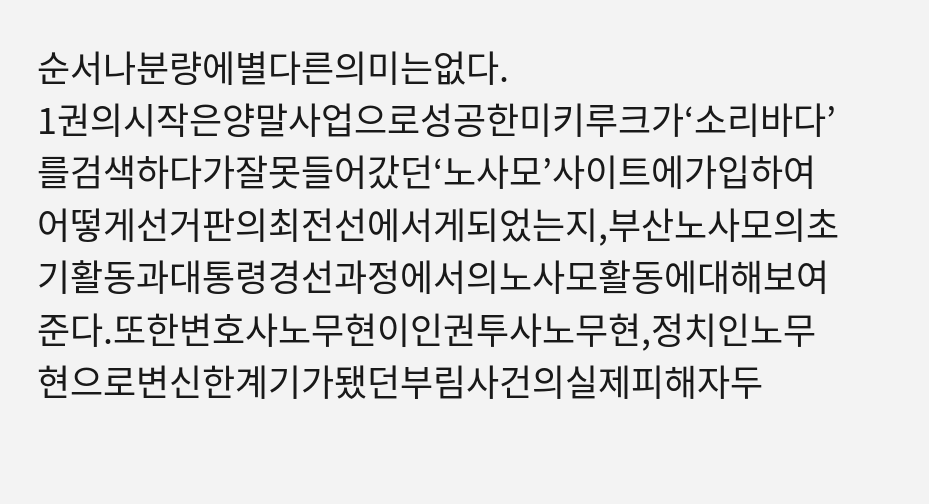순서나분량에별다른의미는없다.
1권의시작은양말사업으로성공한미키루크가‘소리바다’를검색하다가잘못들어갔던‘노사모’사이트에가입하여어떻게선거판의최전선에서게되었는지,부산노사모의초기활동과대통령경선과정에서의노사모활동에대해보여준다.또한변호사노무현이인권투사노무현,정치인노무현으로변신한계기가됐던부림사건의실제피해자두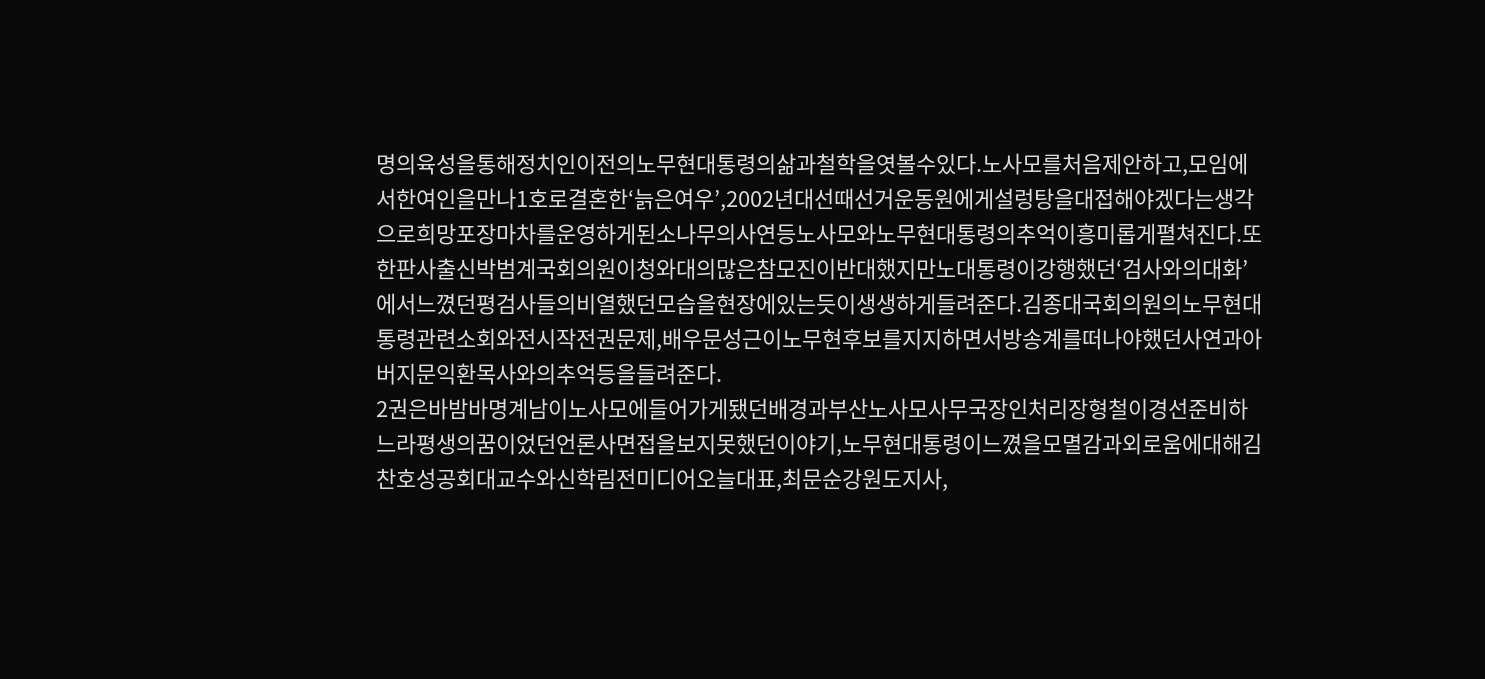명의육성을통해정치인이전의노무현대통령의삶과철학을엿볼수있다.노사모를처음제안하고,모임에서한여인을만나1호로결혼한‘늙은여우’,2002년대선때선거운동원에게설렁탕을대접해야겠다는생각으로희망포장마차를운영하게된소나무의사연등노사모와노무현대통령의추억이흥미롭게펼쳐진다.또한판사출신박범계국회의원이청와대의많은참모진이반대했지만노대통령이강행했던‘검사와의대화’에서느꼈던평검사들의비열했던모습을현장에있는듯이생생하게들려준다.김종대국회의원의노무현대통령관련소회와전시작전권문제,배우문성근이노무현후보를지지하면서방송계를떠나야했던사연과아버지문익환목사와의추억등을들려준다.
2권은바밤바명계남이노사모에들어가게됐던배경과부산노사모사무국장인처리장형철이경선준비하느라평생의꿈이었던언론사면접을보지못했던이야기,노무현대통령이느꼈을모멸감과외로움에대해김찬호성공회대교수와신학림전미디어오늘대표,최문순강원도지사,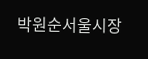박원순서울시장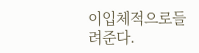이입체적으로들려준다.